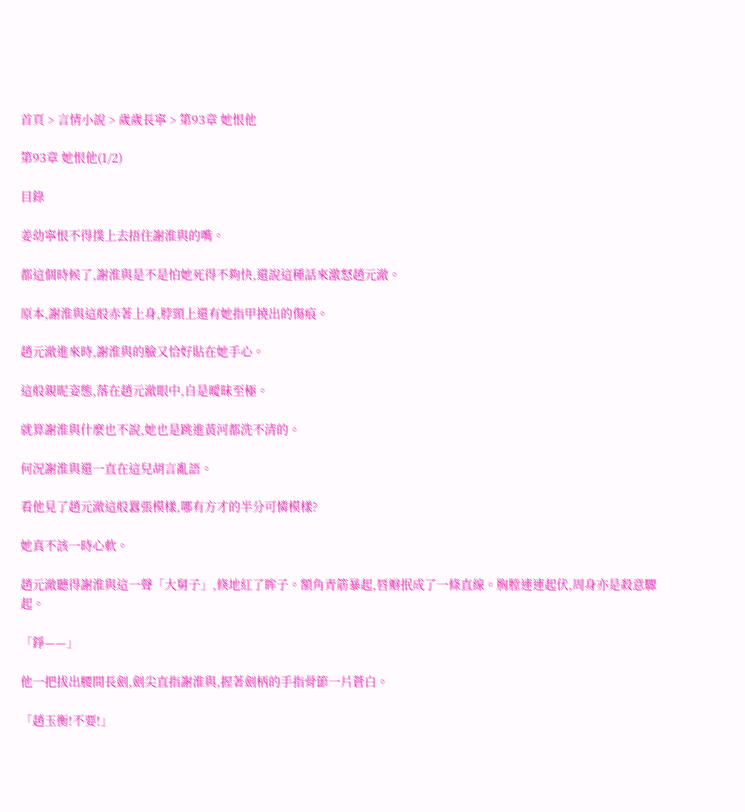首頁 > 言情小說 > 歲歲長寧 > 第93章 她恨他

第93章 她恨他(1/2)

目錄

姜幼寧恨不得撲上去捂住謝淮與的嘴。

都這個時候了,謝淮與是不是怕她死得不夠快,還說這種話來激怒趙元澈。

原本,謝淮與這般赤著上身,脖頸上還有她指甲撓出的傷痕。

趙元澈進來時,謝淮與的臉又恰好貼在她手心。

這般親昵姿態,落在趙元澈眼中,自是曖昧至極。

就算謝淮與什麼也不說,她也是跳進黃河都洗不清的。

何況謝淮與還一直在這兒胡言亂語。

看他見了趙元澈這般囂張模樣,哪有方才的半分可憐模樣?

她真不該一時心軟。

趙元澈聽得謝淮與這一聲「大舅子」,倏地紅了眸子。額角青筋暴起,唇瓣抿成了一條直線。胸膛連連起伏,周身亦是殺意驟起。

「錚——」

他一把拔出腰間長劍,劍尖直指謝淮與,握著劍柄的手指骨節一片蒼白。

「趙玉衡!不要!」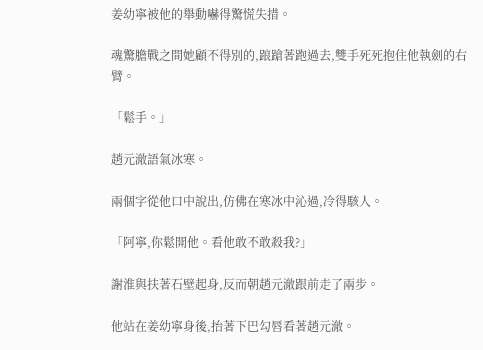姜幼寧被他的舉動嚇得驚慌失措。

魂驚膽戰之間她顧不得別的,踉蹌著跑過去,雙手死死抱住他執劍的右臂。

「鬆手。」

趙元澈語氣冰寒。

兩個字從他口中說出,仿佛在寒冰中沁過,冷得駭人。

「阿寧,你鬆開他。看他敢不敢殺我?」

謝淮與扶著石壁起身,反而朝趙元澈跟前走了兩步。

他站在姜幼寧身後,抬著下巴勾唇看著趙元澈。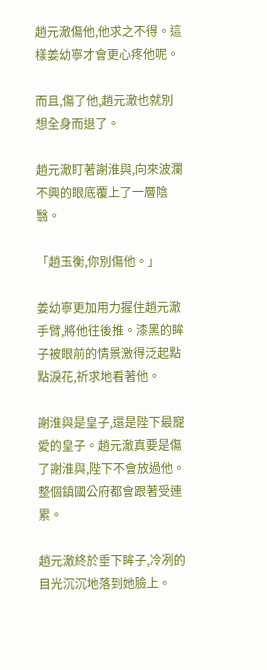趙元澈傷他,他求之不得。這樣姜幼寧才會更心疼他呢。

而且,傷了他,趙元澈也就別想全身而退了。

趙元澈盯著謝淮與,向來波瀾不興的眼底覆上了一層陰翳。

「趙玉衡,你別傷他。」

姜幼寧更加用力握住趙元澈手臂,將他往後推。漆黑的眸子被眼前的情景激得泛起點點淚花,祈求地看著他。

謝淮與是皇子,還是陛下最寵愛的皇子。趙元澈真要是傷了謝淮與,陛下不會放過他。整個鎮國公府都會跟著受連累。

趙元澈終於垂下眸子,冷冽的目光沉沉地落到她臉上。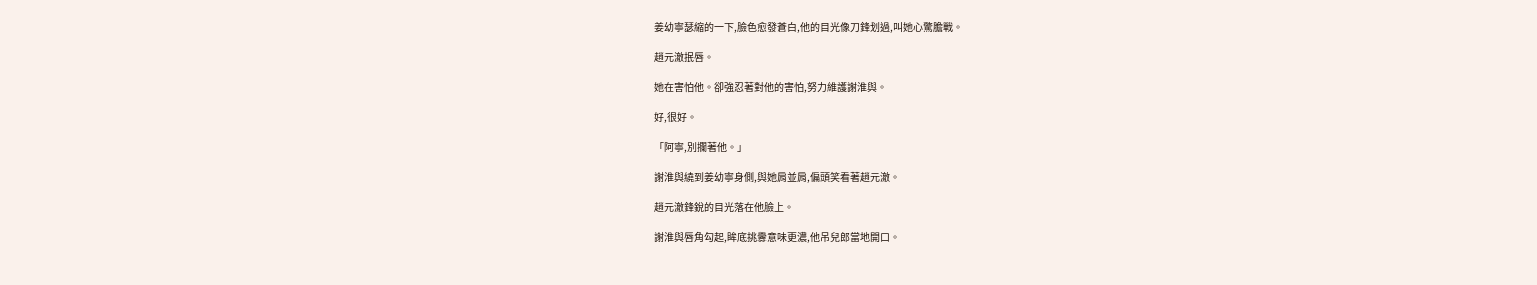姜幼寧瑟縮的一下,臉色愈發蒼白,他的目光像刀鋒划過,叫她心驚膽戰。

趙元澈抿唇。

她在害怕他。卻強忍著對他的害怕,努力維護謝淮與。

好,很好。

「阿寧,別攔著他。」

謝淮與繞到姜幼寧身側,與她肩並肩,偏頭笑看著趙元澈。

趙元澈鋒銳的目光落在他臉上。

謝淮與唇角勾起,眸底挑釁意味更濃,他吊兒郎當地開口。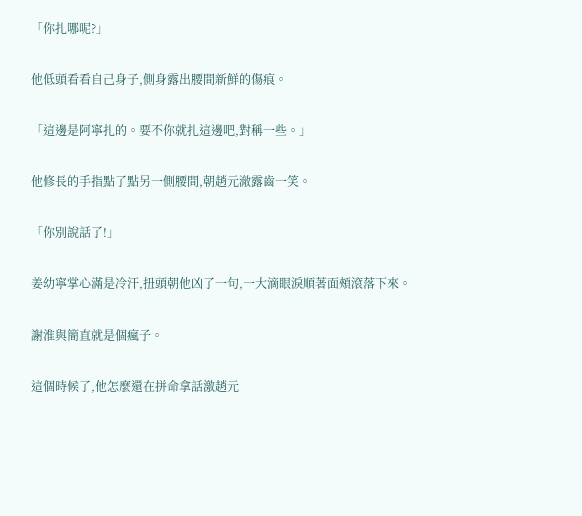「你扎哪呢?」

他低頭看看自己身子,側身露出腰間新鮮的傷痕。

「這邊是阿寧扎的。要不你就扎這邊吧,對稱一些。」

他修長的手指點了點另一側腰間,朝趙元澈露齒一笑。

「你別說話了!」

姜幼寧掌心滿是冷汗,扭頭朝他凶了一句,一大滴眼淚順著面頰滾落下來。

謝淮與簡直就是個瘋子。

這個時候了,他怎麼還在拼命拿話激趙元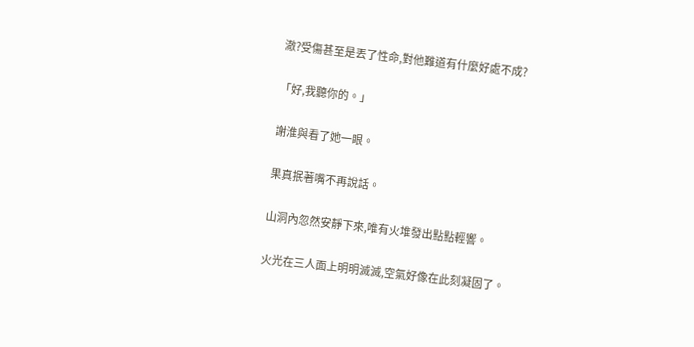澈?受傷甚至是丟了性命,對他難道有什麼好處不成?

「好,我聽你的。」

謝淮與看了她一眼。

果真抿著嘴不再說話。

山洞內忽然安靜下來,唯有火堆發出點點輕響。

火光在三人面上明明滅滅,空氣好像在此刻凝固了。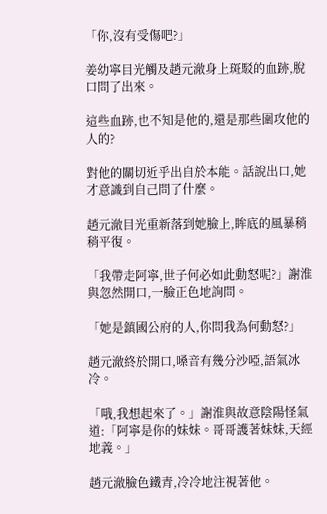「你,沒有受傷吧?」

姜幼寧目光觸及趙元澈身上斑駁的血跡,脫口問了出來。

這些血跡,也不知是他的,還是那些圍攻他的人的?

對他的關切近乎出自於本能。話說出口,她才意識到自己問了什麼。

趙元澈目光重新落到她臉上,眸底的風暴稍稍平復。

「我帶走阿寧,世子何必如此動怒呢?」謝淮與忽然開口,一臉正色地詢問。

「她是鎮國公府的人,你問我為何動怒?」

趙元澈終於開口,嗓音有幾分沙啞,語氣冰冷。

「哦,我想起來了。」謝淮與故意陰陽怪氣道:「阿寧是你的妹妹。哥哥護著妹妹,天經地義。」

趙元澈臉色鐵青,冷冷地注視著他。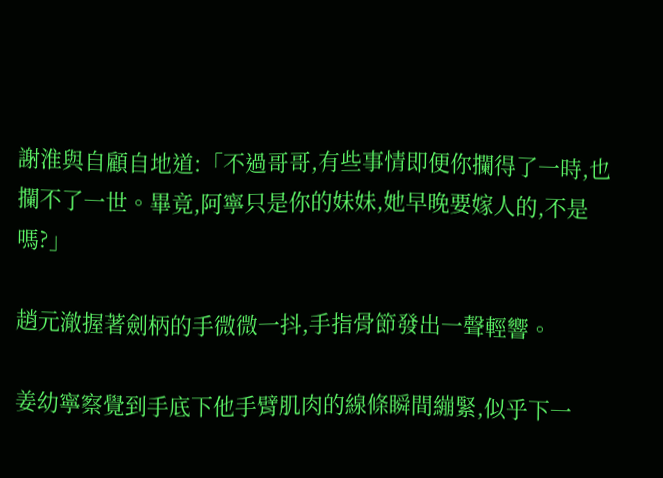謝淮與自顧自地道:「不過哥哥,有些事情即便你攔得了一時,也攔不了一世。畢竟,阿寧只是你的妹妹,她早晚要嫁人的,不是嗎?」

趙元澈握著劍柄的手微微一抖,手指骨節發出一聲輕響。

姜幼寧察覺到手底下他手臂肌肉的線條瞬間繃緊,似乎下一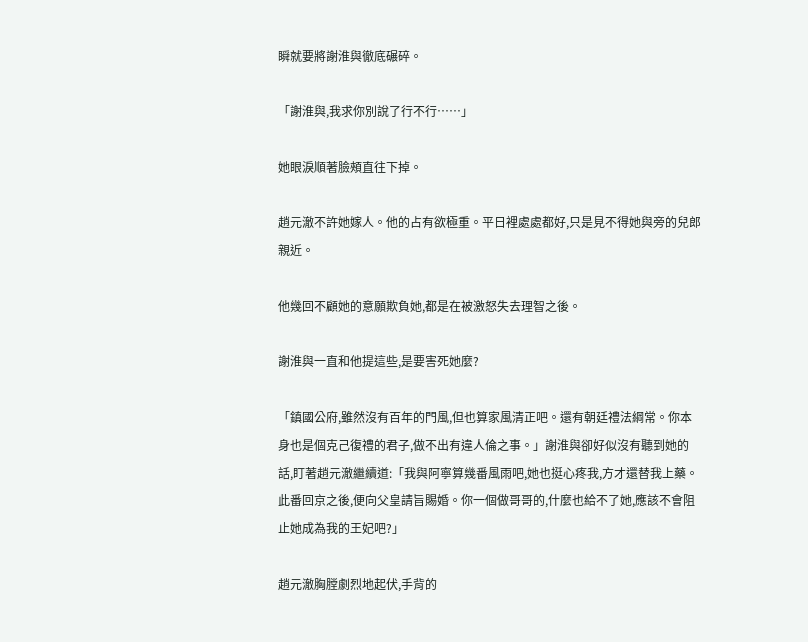瞬就要將謝淮與徹底碾碎。

「謝淮與,我求你別說了行不行……」

她眼淚順著臉頰直往下掉。

趙元澈不許她嫁人。他的占有欲極重。平日裡處處都好,只是見不得她與旁的兒郎親近。

他幾回不顧她的意願欺負她,都是在被激怒失去理智之後。

謝淮與一直和他提這些,是要害死她麼?

「鎮國公府,雖然沒有百年的門風,但也算家風清正吧。還有朝廷禮法綱常。你本身也是個克己復禮的君子,做不出有違人倫之事。」謝淮與卻好似沒有聽到她的話,盯著趙元澈繼續道:「我與阿寧算幾番風雨吧,她也挺心疼我,方才還替我上藥。此番回京之後,便向父皇請旨賜婚。你一個做哥哥的,什麼也給不了她,應該不會阻止她成為我的王妃吧?」

趙元澈胸膛劇烈地起伏,手背的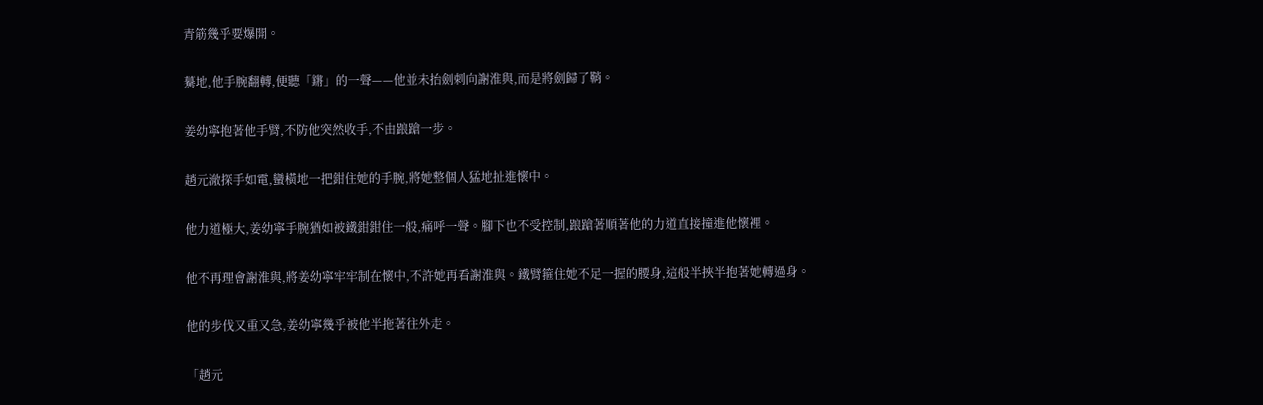青筋幾乎要爆開。

驀地,他手腕翻轉,便聽「鏘」的一聲——他並未抬劍刺向謝淮與,而是將劍歸了鞘。

姜幼寧抱著他手臂,不防他突然收手,不由踉蹌一步。

趙元澈探手如電,蠻橫地一把鉗住她的手腕,將她整個人猛地扯進懷中。

他力道極大,姜幼寧手腕猶如被鐵鉗鉗住一般,痛呼一聲。腳下也不受控制,踉蹌著順著他的力道直接撞進他懷裡。

他不再理會謝淮與,將姜幼寧牢牢制在懷中,不許她再看謝淮與。鐵臂箍住她不足一握的腰身,這般半挾半抱著她轉過身。

他的步伐又重又急,姜幼寧幾乎被他半拖著往外走。

「趙元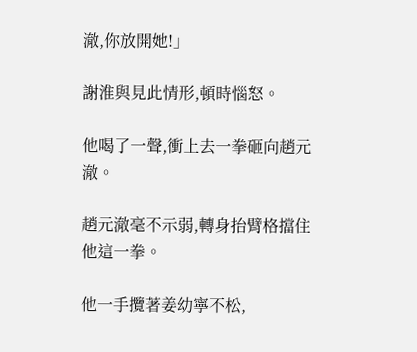澈,你放開她!」

謝淮與見此情形,頓時惱怒。

他喝了一聲,衝上去一拳砸向趙元澈。

趙元澈毫不示弱,轉身抬臂格擋住他這一拳。

他一手攬著姜幼寧不松,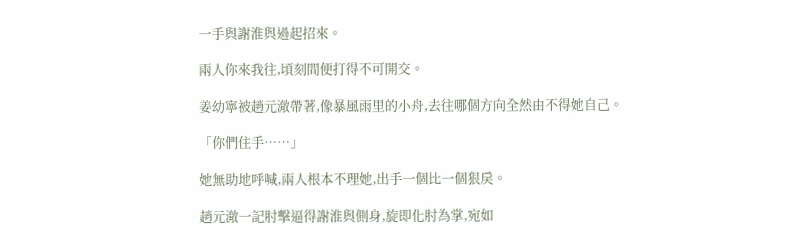一手與謝淮與過起招來。

兩人你來我往,頃刻間便打得不可開交。

姜幼寧被趙元澈帶著,像暴風雨里的小舟,去往哪個方向全然由不得她自己。

「你們住手……」

她無助地呼喊,兩人根本不理她,出手一個比一個狠戾。

趙元澈一記肘擊逼得謝淮與側身,旋即化肘為掌,宛如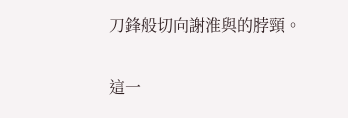刀鋒般切向謝淮與的脖頸。

這一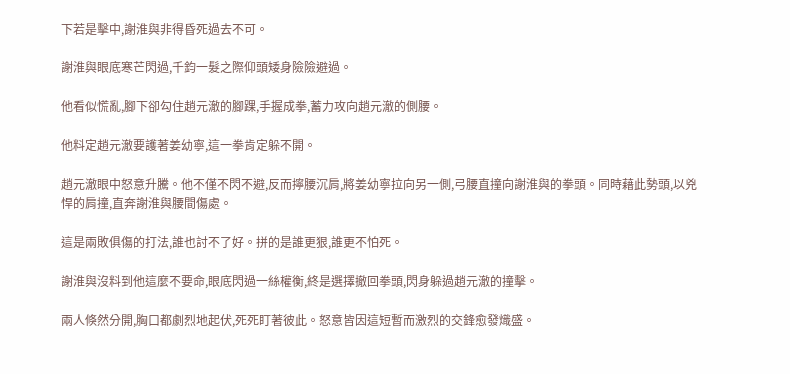下若是擊中,謝淮與非得昏死過去不可。

謝淮與眼底寒芒閃過,千鈞一髮之際仰頭矮身險險避過。

他看似慌亂,腳下卻勾住趙元澈的腳踝,手握成拳,蓄力攻向趙元澈的側腰。

他料定趙元澈要護著姜幼寧,這一拳肯定躲不開。

趙元澈眼中怒意升騰。他不僅不閃不避,反而擰腰沉肩,將姜幼寧拉向另一側,弓腰直撞向謝淮與的拳頭。同時藉此勢頭,以兇悍的肩撞,直奔謝淮與腰間傷處。

這是兩敗俱傷的打法,誰也討不了好。拼的是誰更狠,誰更不怕死。

謝淮與沒料到他這麼不要命,眼底閃過一絲權衡,終是選擇撤回拳頭,閃身躲過趙元澈的撞擊。

兩人倏然分開,胸口都劇烈地起伏,死死盯著彼此。怒意皆因這短暫而激烈的交鋒愈發熾盛。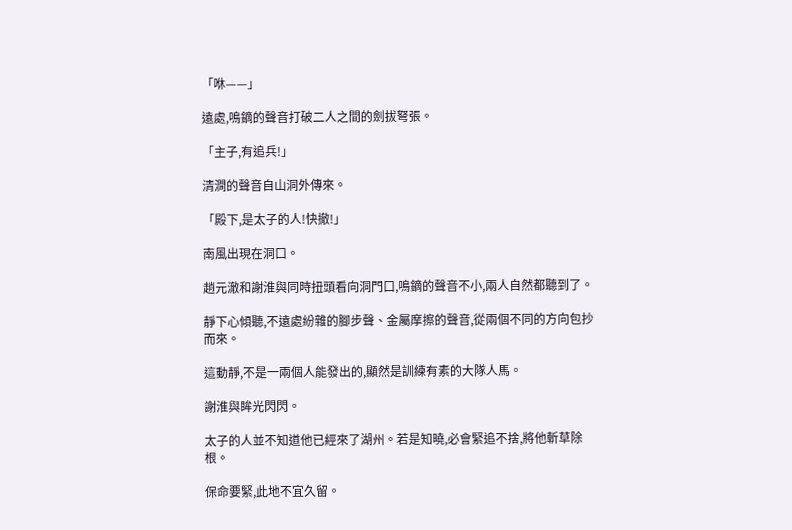「咻——」

遠處,鳴鏑的聲音打破二人之間的劍拔弩張。

「主子,有追兵!」

清澗的聲音自山洞外傳來。

「殿下,是太子的人!快撤!」

南風出現在洞口。

趙元澈和謝淮與同時扭頭看向洞門口,鳴鏑的聲音不小,兩人自然都聽到了。

靜下心傾聽,不遠處紛雜的腳步聲、金屬摩擦的聲音,從兩個不同的方向包抄而來。

這動靜,不是一兩個人能發出的,顯然是訓練有素的大隊人馬。

謝淮與眸光閃閃。

太子的人並不知道他已經來了湖州。若是知曉,必會緊追不捨,將他斬草除根。

保命要緊,此地不宜久留。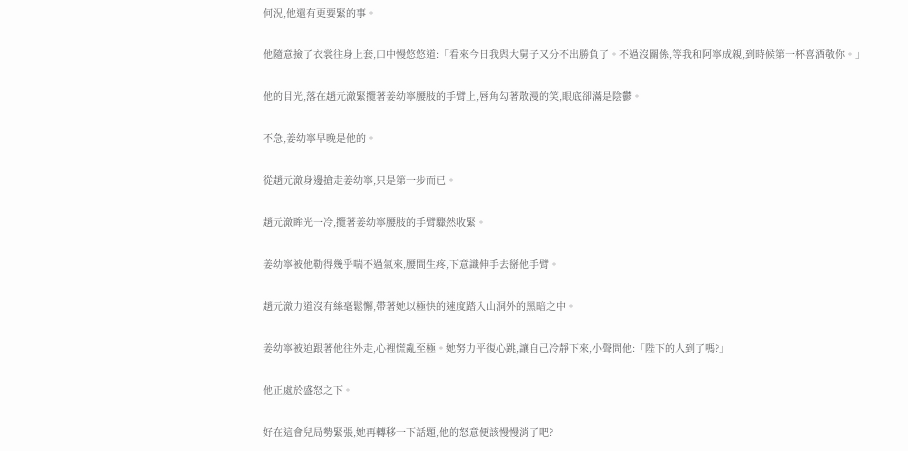何況,他還有更要緊的事。

他隨意撿了衣裳往身上套,口中慢悠悠道:「看來今日我與大舅子又分不出勝負了。不過沒關係,等我和阿寧成親,到時候第一杯喜酒敬你。」

他的目光,落在趙元澈緊攬著姜幼寧腰肢的手臂上,唇角勾著散漫的笑,眼底卻滿是陰鬱。

不急,姜幼寧早晚是他的。

從趙元澈身邊搶走姜幼寧,只是第一步而已。

趙元澈眸光一冷,攬著姜幼寧腰肢的手臂驟然收緊。

姜幼寧被他勒得幾乎喘不過氣來,腰間生疼,下意識伸手去掰他手臂。

趙元澈力道沒有絲毫鬆懈,帶著她以極快的速度踏入山洞外的黑暗之中。

姜幼寧被迫跟著他往外走,心裡慌亂至極。她努力平復心跳,讓自己冷靜下來,小聲問他:「陛下的人到了嗎?」

他正處於盛怒之下。

好在這會兒局勢緊張,她再轉移一下話題,他的怒意便該慢慢消了吧?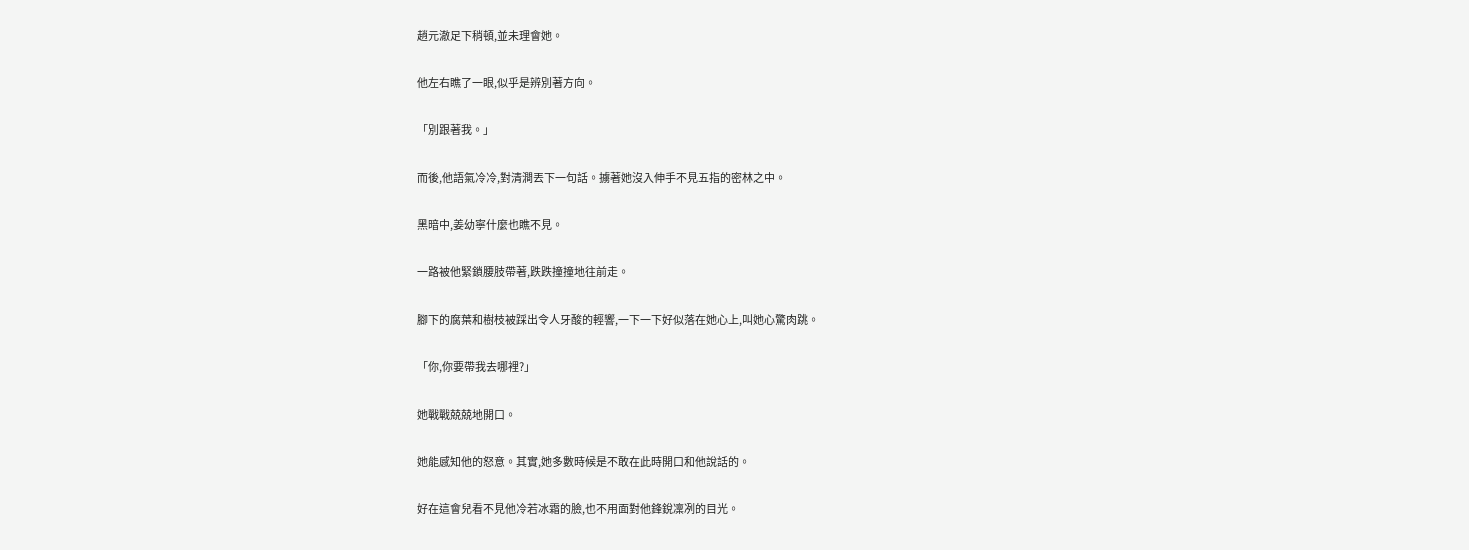趙元澈足下稍頓,並未理會她。

他左右瞧了一眼,似乎是辨別著方向。

「別跟著我。」

而後,他語氣冷冷,對清澗丟下一句話。擄著她沒入伸手不見五指的密林之中。

黑暗中,姜幼寧什麼也瞧不見。

一路被他緊鎖腰肢帶著,跌跌撞撞地往前走。

腳下的腐葉和樹枝被踩出令人牙酸的輕響,一下一下好似落在她心上,叫她心驚肉跳。

「你,你要帶我去哪裡?」

她戰戰兢兢地開口。

她能感知他的怒意。其實,她多數時候是不敢在此時開口和他說話的。

好在這會兒看不見他冷若冰霜的臉,也不用面對他鋒銳凜冽的目光。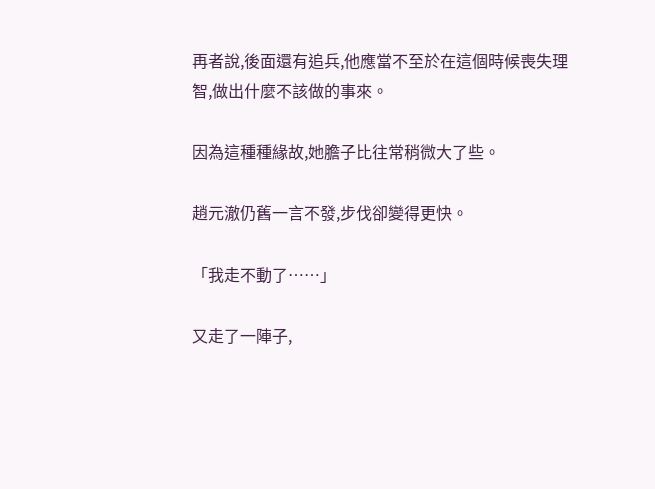再者說,後面還有追兵,他應當不至於在這個時候喪失理智,做出什麼不該做的事來。

因為這種種緣故,她膽子比往常稍微大了些。

趙元澈仍舊一言不發,步伐卻變得更快。

「我走不動了……」

又走了一陣子,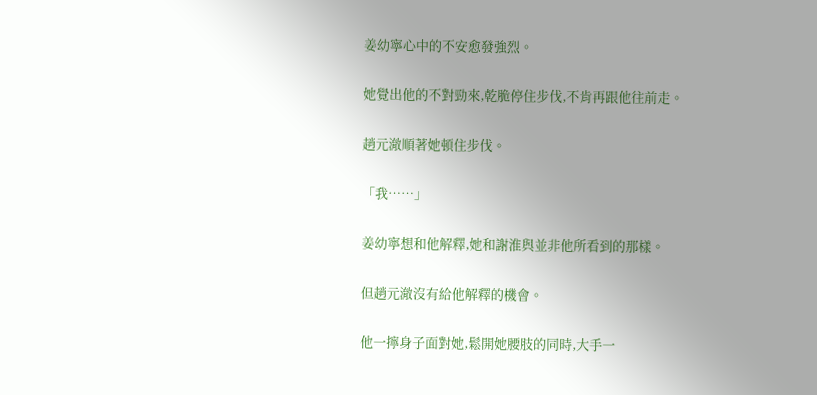姜幼寧心中的不安愈發強烈。

她覺出他的不對勁來,乾脆停住步伐,不肯再跟他往前走。

趙元澈順著她頓住步伐。

「我……」

姜幼寧想和他解釋,她和謝淮與並非他所看到的那樣。

但趙元澈沒有給他解釋的機會。

他一擰身子面對她,鬆開她腰肢的同時,大手一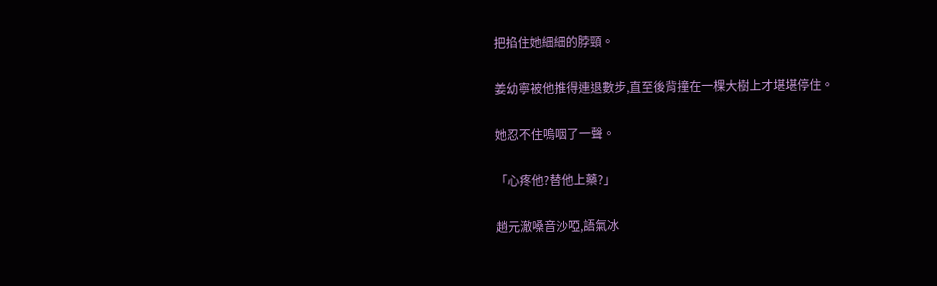把掐住她細細的脖頸。

姜幼寧被他推得連退數步,直至後背撞在一棵大樹上才堪堪停住。

她忍不住嗚咽了一聲。

「心疼他?替他上藥?」

趙元澈嗓音沙啞,語氣冰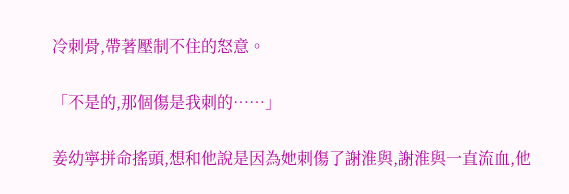冷刺骨,帶著壓制不住的怒意。

「不是的,那個傷是我刺的……」

姜幼寧拼命搖頭,想和他說是因為她刺傷了謝淮與,謝淮與一直流血,他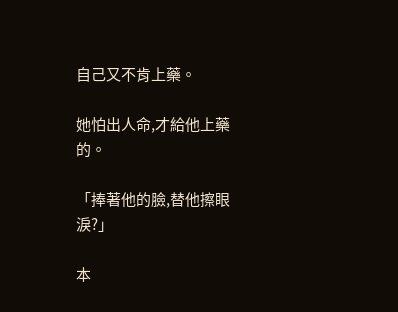自己又不肯上藥。

她怕出人命,才給他上藥的。

「捧著他的臉,替他擦眼淚?」

本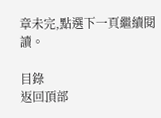章未完,點選下一頁繼續閱讀。

目錄
返回頂部